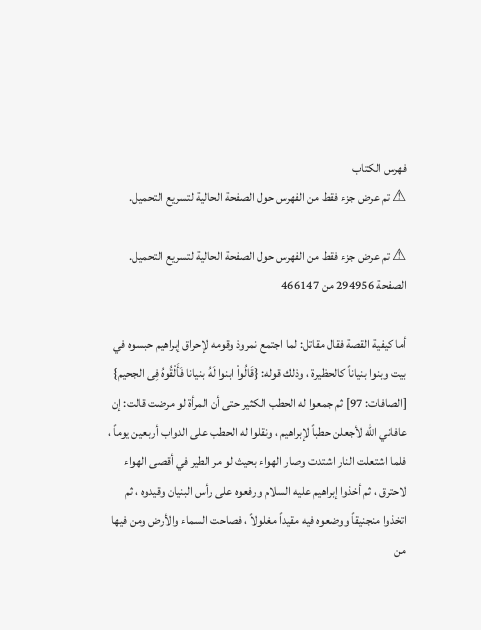فهرس الكتاب
⚠ تم عرض جزء فقط من الفهرس حول الصفحة الحالية لتسريع التحميل.

⚠ تم عرض جزء فقط من الفهرس حول الصفحة الحالية لتسريع التحميل.
الصفحة 294956 من 466147

أما كيفية القصة فقال مقاتل: لما اجتمع نمروذ وقومه لإحراق إبراهيم حبسوه في بيت وبنوا بنياناً كالحظيرة ، وذلك قوله: {قَالُواْ ابنوا لَهُ بنيانا فَأَلْقُوهُ فِى الجحيم} [الصافات: 97] ثم جمعوا له الحطب الكثير حتى أن المرأة لو مرضت قالت: إن عافاني الله لأجعلن حطباً لإبراهيم ، ونقلوا له الحطب على الدواب أربعين يوماً ، فلما اشتعلت النار اشتدت وصار الهواء بحيث لو مر الطير في أقصى الهواء لاحترق ، ثم أخذوا إبراهيم عليه السلام ورفعوه على رأس البنيان وقيدوه ، ثم اتخذوا منجنيقاً ووضعوه فيه مقيداً مغلولاً ، فصاحت السماء والأرض ومن فيها من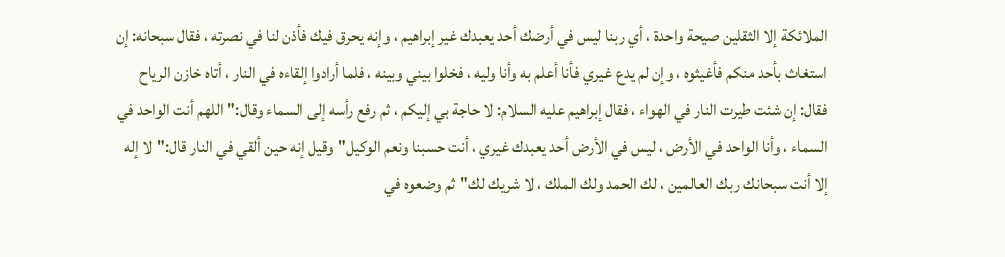الملائكة إلا الثقلين صيحة واحدة ، أي ربنا ليس في أرضك أحد يعبدك غير إبراهيم ، وإنه يحرق فيك فأذن لنا في نصرته ، فقال سبحانه: إن استغاث بأحد منكم فأغيثوه ، وإن لم يدع غيري فأنا أعلم به وأنا وليه ، فخلوا بيني وبينه ، فلما أرادوا إلقاءه في النار ، أتاه خازن الرياح فقال: إن شئت طيرت النار في الهواء ، فقال إبراهيم عليه السلام: لا حاجة بي إليكم ، ثم رفع رأسه إلى السماء وقال:"اللهم أنت الواحد في السماء ، وأنا الواحد في الأرض ، ليس في الأرض أحد يعبدك غيري ، أنت حسبنا ونعم الوكيل"وقيل إنه حين ألقي في النار قال:"لا إله إلا أنت سبحانك ربك العالمين ، لك الحمد ولك الملك ، لا شريك لك"ثم وضعوه في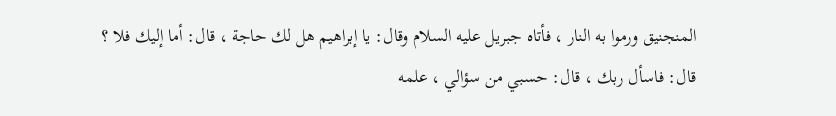المنجنيق ورموا به النار ، فأتاه جبريل عليه السلام وقال: يا إبراهيم هل لك حاجة ، قال: أما إليك فلا ؟ قال: فاسأل ربك ، قال: حسبي من سؤالي ، علمه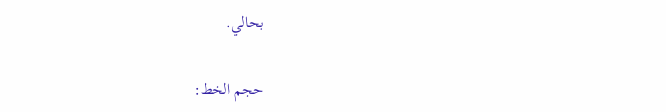بحالي.

حجم الخط: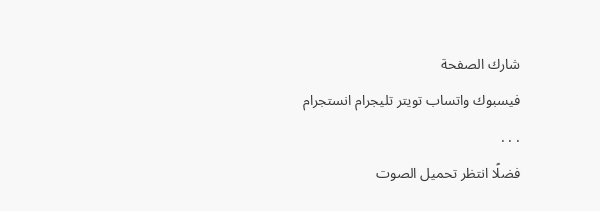شارك الصفحة
فيسبوك واتساب تويتر تليجرام انستجرام
. . .
فضلًا انتظر تحميل الصوت